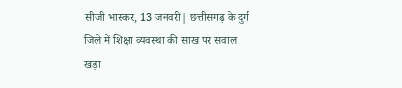सीजी भास्कर, 13 जनवरी| छत्तीसगढ़ के दुर्ग जिले में शिक्षा व्यवस्था की साख पर सवाल खड़ा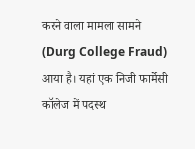करने वाला मामला सामने (Durg College Fraud) आया है। यहां एक निजी फार्मेसी कॉलेज में पदस्थ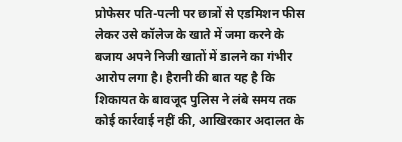प्रोफेसर पति-पत्नी पर छात्रों से एडमिशन फीस लेकर उसे कॉलेज के खाते में जमा करने के बजाय अपने निजी खातों में डालने का गंभीर आरोप लगा है। हैरानी की बात यह है कि शिकायत के बावजूद पुलिस ने लंबे समय तक कोई कार्रवाई नहीं की, आखिरकार अदालत के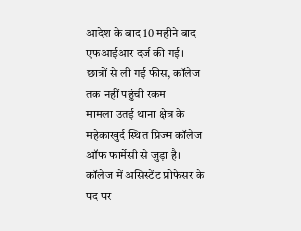आदेश के बाद 10 महीने बाद एफआईआर दर्ज की गई।
छात्रों से ली गई फीस, कॉलेज तक नहीं पहुंची रकम
मामला उतई थाना क्षेत्र के महेकाखुर्द स्थित प्रिज्म कॉलेज ऑफ फार्मेसी से जुड़ा है। कॉलेज में असिस्टेंट प्रोफेसर के पद पर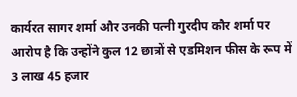कार्यरत सागर शर्मा और उनकी पत्नी गुरदीप कौर शर्मा पर आरोप है कि उन्होंने कुल 12 छात्रों से एडमिशन फीस के रूप में 3 लाख 45 हजार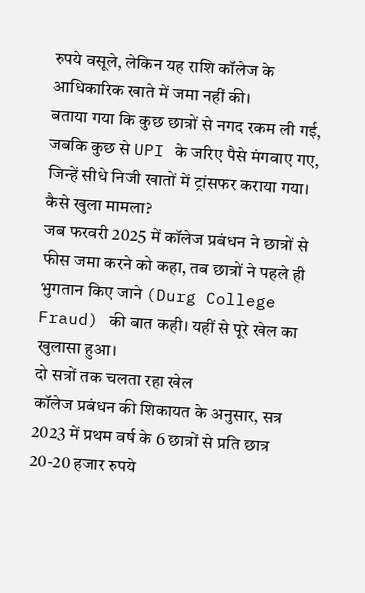रुपये वसूले, लेकिन यह राशि कॉलेज के आधिकारिक खाते में जमा नहीं की।
बताया गया कि कुछ छात्रों से नगद रकम ली गई, जबकि कुछ से UPI के जरिए पैसे मंगवाए गए, जिन्हें सीधे निजी खातों में ट्रांसफर कराया गया।
कैसे खुला मामला?
जब फरवरी 2025 में कॉलेज प्रबंधन ने छात्रों से फीस जमा करने को कहा, तब छात्रों ने पहले ही भुगतान किए जाने (Durg College Fraud) की बात कही। यहीं से पूरे खेल का खुलासा हुआ।
दो सत्रों तक चलता रहा खेल
कॉलेज प्रबंधन की शिकायत के अनुसार, सत्र 2023 में प्रथम वर्ष के 6 छात्रों से प्रति छात्र 20-20 हजार रुपये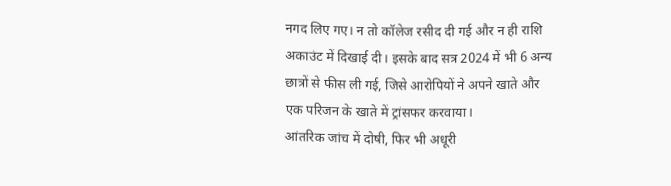नगद लिए गए। न तो कॉलेज रसीद दी गई और न ही राशि अकाउंट में दिखाई दी। इसके बाद सत्र 2024 में भी 6 अन्य छात्रों से फीस ली गई, जिसे आरोपियों ने अपने खाते और एक परिजन के खाते में ट्रांसफर करवाया।
आंतरिक जांच में दोषी, फिर भी अधूरी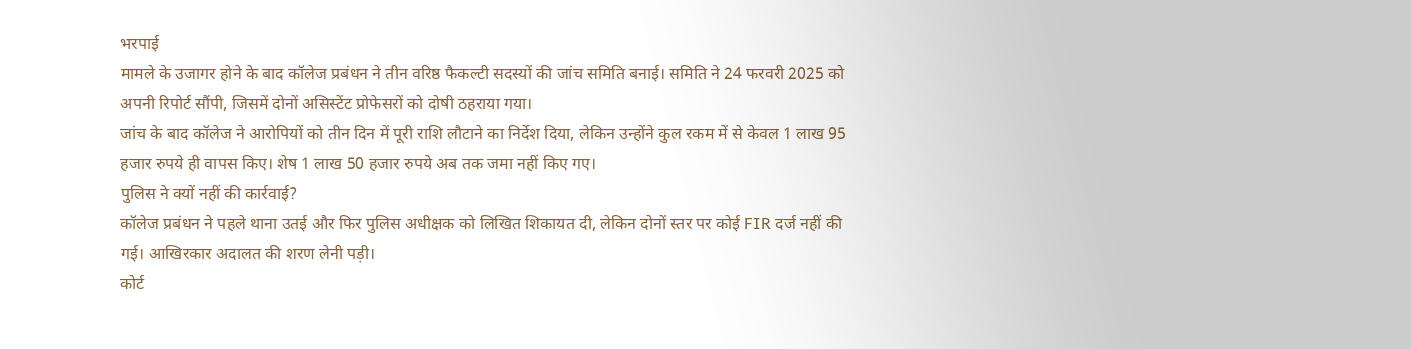भरपाई
मामले के उजागर होने के बाद कॉलेज प्रबंधन ने तीन वरिष्ठ फैकल्टी सदस्यों की जांच समिति बनाई। समिति ने 24 फरवरी 2025 को अपनी रिपोर्ट सौंपी, जिसमें दोनों असिस्टेंट प्रोफेसरों को दोषी ठहराया गया।
जांच के बाद कॉलेज ने आरोपियों को तीन दिन में पूरी राशि लौटाने का निर्देश दिया, लेकिन उन्होंने कुल रकम में से केवल 1 लाख 95 हजार रुपये ही वापस किए। शेष 1 लाख 50 हजार रुपये अब तक जमा नहीं किए गए।
पुलिस ने क्यों नहीं की कार्रवाई?
कॉलेज प्रबंधन ने पहले थाना उतई और फिर पुलिस अधीक्षक को लिखित शिकायत दी, लेकिन दोनों स्तर पर कोई FIR दर्ज नहीं की गई। आखिरकार अदालत की शरण लेनी पड़ी।
कोर्ट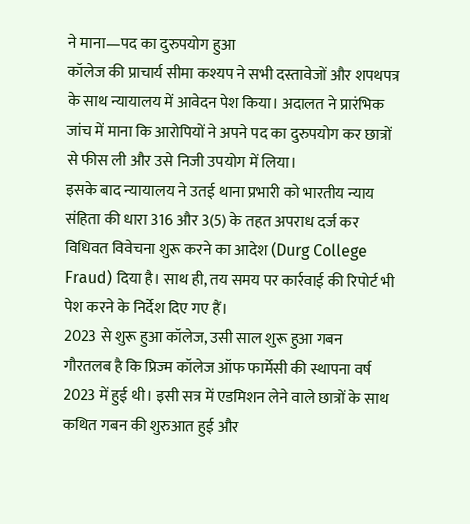ने माना—पद का दुरुपयोग हुआ
कॉलेज की प्राचार्य सीमा कश्यप ने सभी दस्तावेजों और शपथपत्र के साथ न्यायालय में आवेदन पेश किया। अदालत ने प्रारंभिक जांच में माना कि आरोपियों ने अपने पद का दुरुपयोग कर छात्रों से फीस ली और उसे निजी उपयोग में लिया।
इसके बाद न्यायालय ने उतई थाना प्रभारी को भारतीय न्याय संहिता की धारा 316 और 3(5) के तहत अपराध दर्ज कर विधिवत विवेचना शुरू करने का आदेश (Durg College Fraud) दिया है। साथ ही, तय समय पर कार्रवाई की रिपोर्ट भी पेश करने के निर्देश दिए गए हैं।
2023 से शुरू हुआ कॉलेज, उसी साल शुरू हुआ गबन
गौरतलब है कि प्रिज्म कॉलेज ऑफ फार्मेसी की स्थापना वर्ष 2023 में हुई थी। इसी सत्र में एडमिशन लेने वाले छात्रों के साथ कथित गबन की शुरुआत हुई और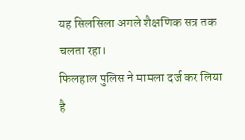यह सिलसिला अगले शैक्षणिक सत्र तक चलता रहा।
फिलहाल पुलिस ने मामला दर्ज कर लिया है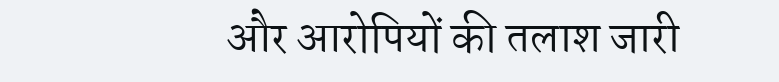और आरोपियों की तलाश जारी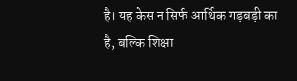है। यह केस न सिर्फ आर्थिक गड़बड़ी का है, बल्कि शिक्षा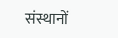संस्थानों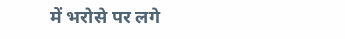में भरोसे पर लगे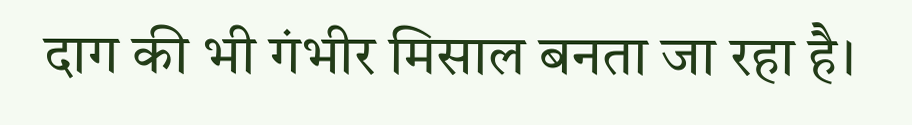दाग की भी गंभीर मिसाल बनता जा रहा है।